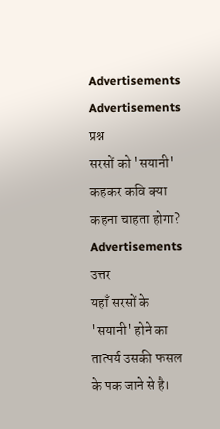Advertisements
Advertisements
प्रश्न
सरसों को 'सयानी' कहकर कवि क्या कहना चाहता होगा?
Advertisements
उत्तर
यहाँ सरसों के 'सयानी' होने का तात्पर्य उसकी फसल के पक जाने से है।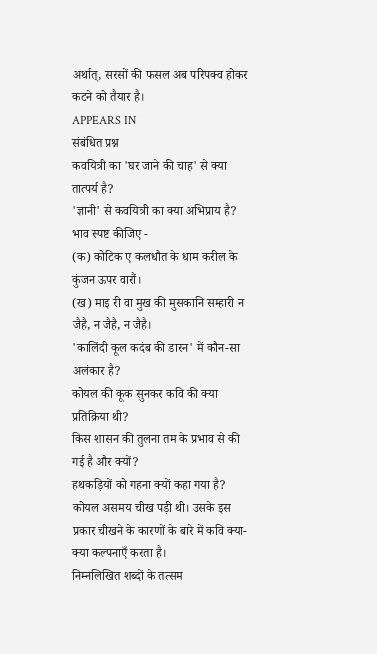अर्थात्, सरसों की फसल अब परिपक्व होकर कटने को तैयार है।
APPEARS IN
संबंधित प्रश्न
कवयित्री का 'घर जाने की चाह' से क्या तात्पर्य है?
'ज्ञानी' से कवयित्री का क्या अभिप्राय है?
भाव स्पष्ट कीजिए -
(क) कोटिक ए कलधौत के धाम करील के कुंजन ऊपर वारौं।
(ख) माइ री वा मुख की मुसकानि सम्हारी न जैहै, न जैहै, न जैहै।
'कालिंदी कूल कदंब की डारन' में कौन-सा अलंकार है?
कोयल की कूक सुनकर कवि की क्या प्रतिक्रिया थी?
किस शासन की तुलना तम के प्रभाव से की गई है और क्यों?
हथकड़ियों को गहना क्यों कहा गया है?
कोयल असमय चीख पड़ी थी। उसके इस प्रकार चीखने के कारणों के बारे में कवि क्या-क्या कल्पनाएँ करता है।
निम्नलिखित शब्दों के तत्सम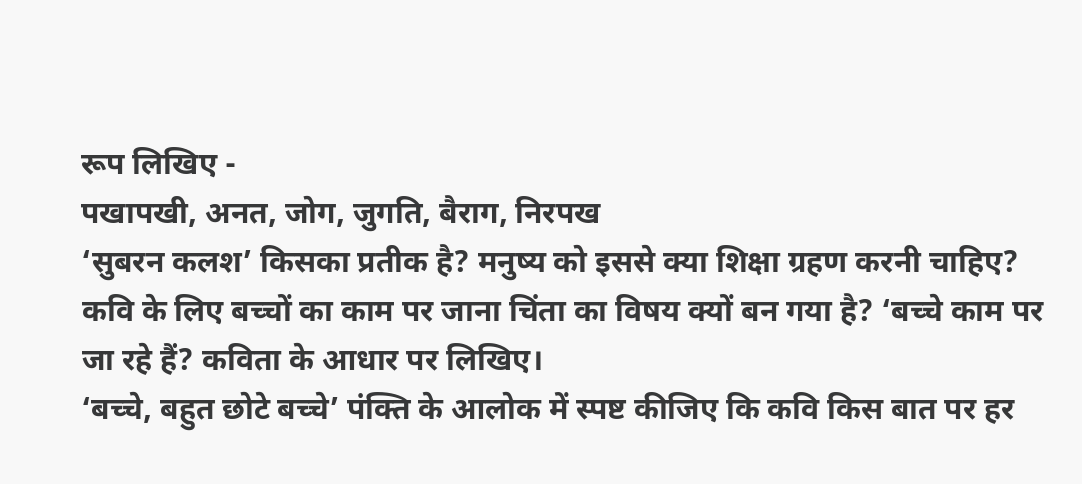रूप लिखिए -
पखापखी, अनत, जोग, जुगति, बैराग, निरपख
‘सुबरन कलश’ किसका प्रतीक है? मनुष्य को इससे क्या शिक्षा ग्रहण करनी चाहिए?
कवि के लिए बच्चों का काम पर जाना चिंता का विषय क्यों बन गया है? ‘बच्चे काम पर जा रहे हैं? कविता के आधार पर लिखिए।
‘बच्चे, बहुत छोटे बच्चे’ पंक्ति के आलोक में स्पष्ट कीजिए कि कवि किस बात पर हर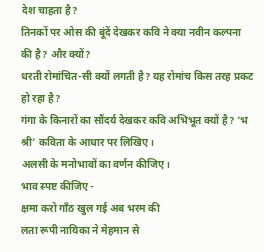देश चाहता है?
तिनकों पर ओस की बूंदें देखकर कवि ने क्या नवीन कल्पना की है? और क्यों?
धरती रोमांचित-सी क्यों लगती है? यह रोमांच किस तरह प्रकट हो रहा है?
गंगा के किनारों का सौंदर्य देखकर कवि अभिभूत क्यों है? ‘भ श्री’ कविता के आधार पर लिखिए।
अलसी के मनोभावों का वर्णन कीजिए।
भाव स्पष्ट कीजिए -
क्षमा करो गाँठ खुल गई अब भरम की
लता रूपी नायिका ने मेहमान से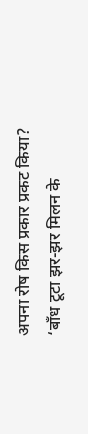अपना रोष किस प्रकार प्रकट किया?
‘बाँध टूटा झर-झर मिलन के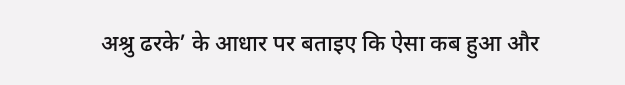अश्रु ढरके’ के आधार पर बताइए कि ऐसा कब हुआ और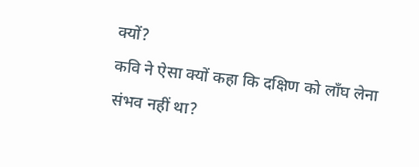क्यों?
कवि ने ऐसा क्यों कहा कि दक्षिण को लाँघ लेना संभव नहीं था?